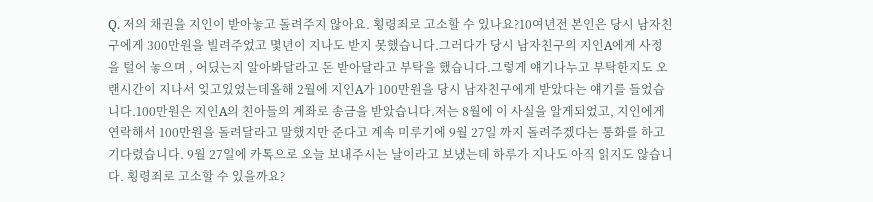Q. 저의 채권을 지인이 받아놓고 돌려주지 않아요. 횡령죄로 고소할 수 있나요?10여년전 본인은 당시 남자친구에게 300만원을 빌려주었고 몇년이 지나도 받지 못했습니다.그러다가 당시 남자친구의 지인A에게 사정을 털어 놓으며 , 어딨는지 알아봐달라고 돈 받아달라고 부탁을 했습니다.그렇게 얘기나누고 부탁한지도 오랜시간이 지나서 잊고있었는데올해 2월에 지인A가 100만원을 당시 남자친구에게 받았다는 얘기를 들었습니다.100만원은 지인A의 친아들의 계좌로 송금을 받았습니다.저는 8월에 이 사실을 알게되었고, 지인에게 연락해서 100만원을 돌려달라고 말했지만 준다고 계속 미루기에 9월 27일 까지 돌려주겠다는 통화를 하고 기다렸습니다. 9월 27일에 카톡으로 오늘 보내주시는 날이라고 보냈는데 하루가 지나도 아직 읽지도 않습니다. 횡령죄로 고소할 수 있을까요?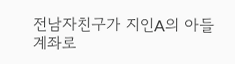전남자친구가 지인A의 아들계좌로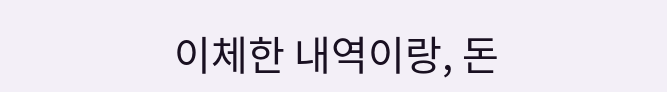이체한 내역이랑, 돈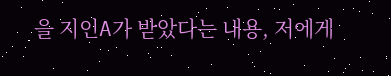을 지인A가 받았다는 내용, 저에게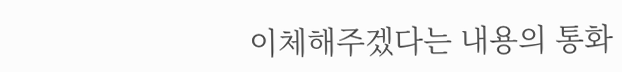이체해주겠다는 내용의 통화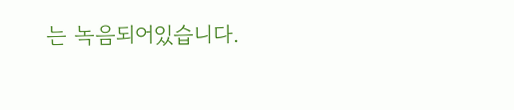는 녹음되어있습니다.